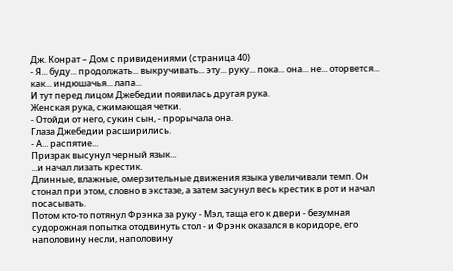Дж. Конрат – Дом с привидениями (страница 40)
- Я... буду... продолжать... выкручивать... эту... руку... пока... она... не... оторвется... как... индюшачья... лапа...
И тут перед лицом Джебедии появилась другая рука.
Женская рука, сжимающая четки.
- Отойди от него, сукин сын, - прорычала она.
Глаза Джебедии расширились.
- А... распятие...
Призрак высунул черный язык...
...и начал лизать крестик.
Длинные, влажные, омерзительные движения языка увеличивали темп. Он стонал при этом, словно в экстазе, а затем засунул весь крестик в рот и начал посасывать.
Потом кто-то потянул Фрэнка за руку - Мэл, таща его к двери - безумная судорожная попытка отодвинуть стол - и Фрэнк оказался в коридоре, его наполовину несли, наполовину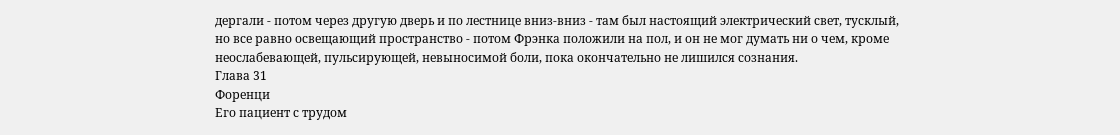дергали - потом через другую дверь и по лестнице вниз-вниз - там был настоящий электрический свет, тусклый, но все равно освещающий пространство - потом Фрэнка положили на пол, и он не мог думать ни о чем, кроме неослабевающей, пульсирующей, невыносимой боли, пока окончательно не лишился сознания.
Глава 31
Форенци
Его пациент с трудом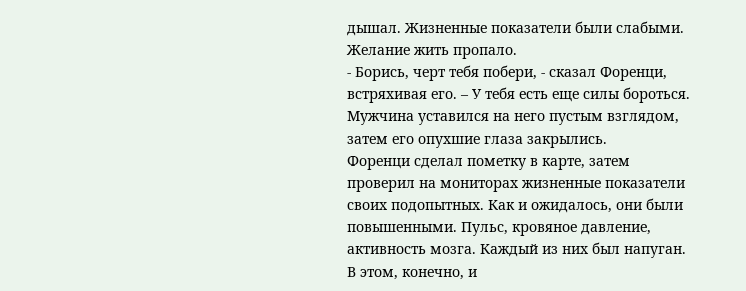дышал. Жизненные показатели были слабыми. Желание жить пропало.
- Борись, черт тебя побери, - сказал Форенци, встряхивая его. – У тебя есть еще силы бороться.
Мужчина уставился на него пустым взглядом, затем его опухшие глаза закрылись.
Форенци сделал пометку в карте, затем проверил на мониторах жизненные показатели своих подопытных. Как и ожидалось, они были повышенными. Пульс, кровяное давление, активность мозга. Каждый из них был напуган.
В этом, конечно, и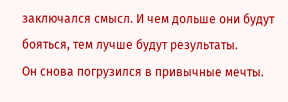заключался смысл. И чем дольше они будут бояться, тем лучше будут результаты.
Он снова погрузился в привычные мечты.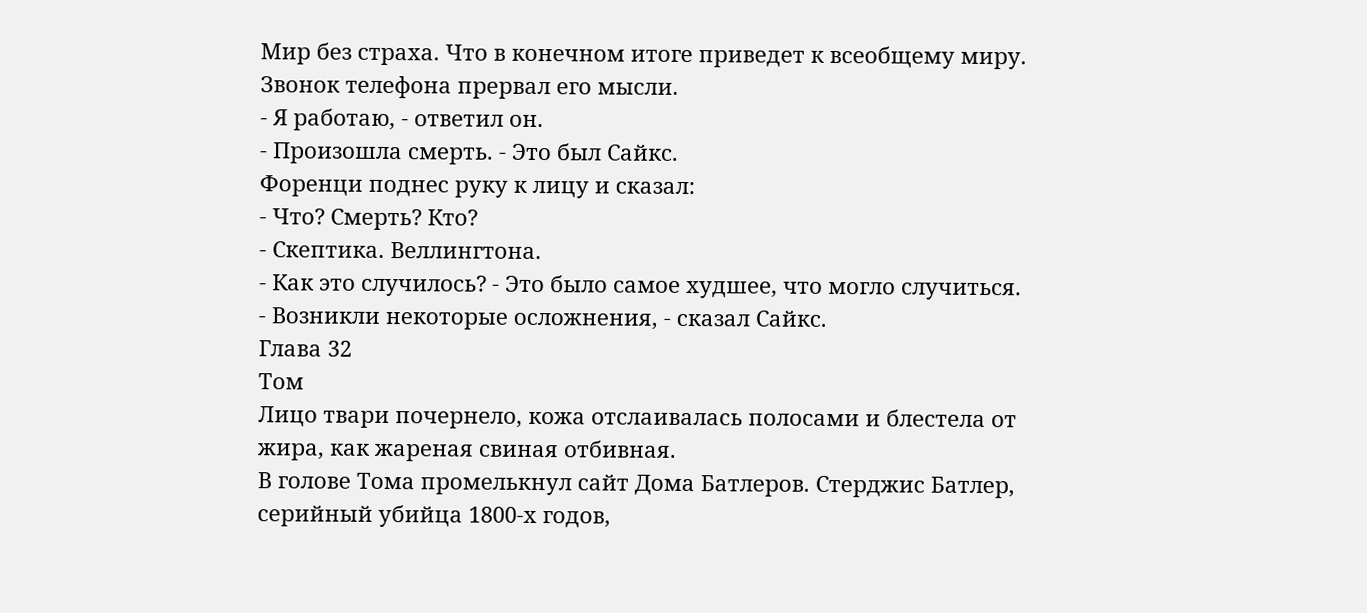Мир без страха. Что в конечном итоге приведет к всеобщему миру.
Звонок телефона прервал его мысли.
- Я работаю, - ответил он.
- Произошла смерть. - Это был Сайкс.
Форенци поднес руку к лицу и сказал:
- Что? Смерть? Кто?
- Скептика. Веллингтона.
- Как это случилось? - Это было самое худшее, что могло случиться.
- Возникли некоторые осложнения, - сказал Сайкс.
Глава 32
Том
Лицо твари почернело, кожа отслаивалась полосами и блестела от жира, как жареная свиная отбивная.
В голове Тома промелькнул сайт Дома Батлеров. Стерджис Батлер, серийный убийца 1800-х годов,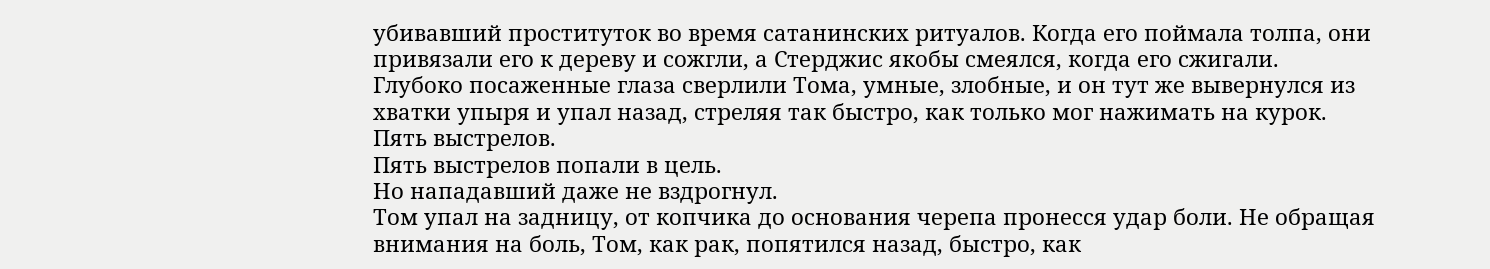убивавший проституток во время сатанинских ритуалов. Когда его поймала толпа, они привязали его к дереву и сожгли, а Стерджис якобы смеялся, когда его сжигали.
Глубоко посаженные глаза сверлили Тома, умные, злобные, и он тут же вывернулся из хватки упыря и упал назад, стреляя так быстро, как только мог нажимать на курок.
Пять выстрелов.
Пять выстрелов попали в цель.
Но нападавший даже не вздрогнул.
Том упал на задницу, от копчика до основания черепа пронесся удар боли. Не обращая внимания на боль, Том, как рак, попятился назад, быстро, как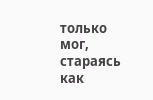только мог, стараясь как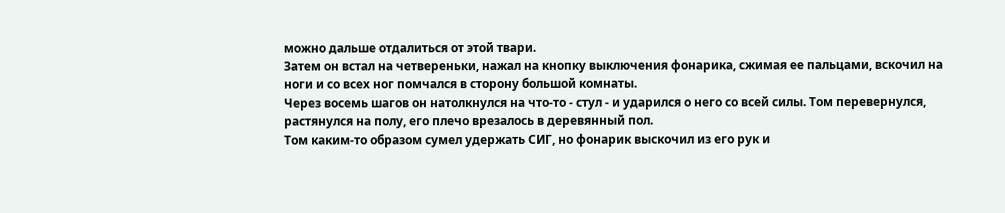можно дальше отдалиться от этой твари.
Затем он встал на четвереньки, нажал на кнопку выключения фонарика, сжимая ее пальцами, вскочил на ноги и со всех ног помчался в сторону большой комнаты.
Через восемь шагов он натолкнулся на что-то - стул - и ударился о него со всей силы. Том перевернулся, растянулся на полу, его плечо врезалось в деревянный пол.
Том каким-то образом сумел удержать СИГ, но фонарик выскочил из его рук и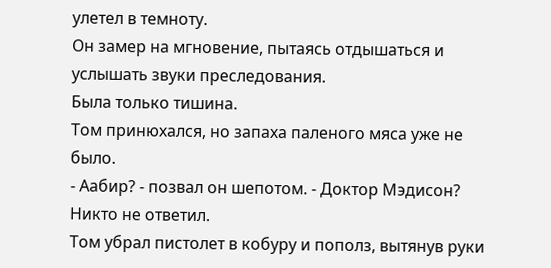улетел в темноту.
Он замер на мгновение, пытаясь отдышаться и услышать звуки преследования.
Была только тишина.
Том принюхался, но запаха паленого мяса уже не было.
- Аабир? - позвал он шепотом. - Доктор Мэдисон?
Никто не ответил.
Том убрал пистолет в кобуру и пополз, вытянув руки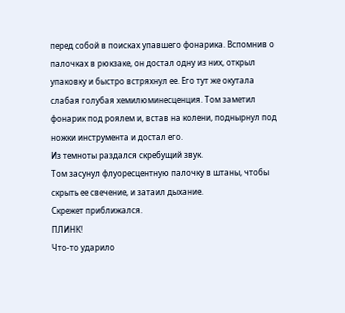перед собой в поисках упавшего фонарика. Вспомнив о палочках в рюкзаке, он достал одну из них, открыл упаковку и быстро встряхнул ее. Его тут же окутала слабая голубая хемилюминесценция. Том заметил фонарик под роялем и, встав на колени, поднырнул под ножки инструмента и достал его.
Из темноты раздался скребущий звук.
Том засунул флуоресцентную палочку в штаны, чтобы скрыть ее свечение, и затаил дыхание.
Скрежет приближался.
ПЛИНК!
Что-то ударило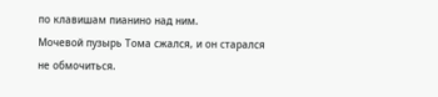по клавишам пианино над ним.
Мочевой пузырь Тома сжался, и он старался не обмочиться.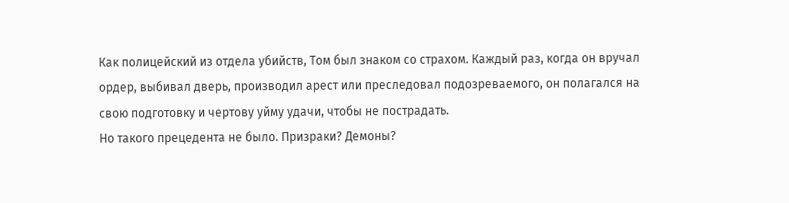Как полицейский из отдела убийств, Том был знаком со страхом. Каждый раз, когда он вручал ордер, выбивал дверь, производил арест или преследовал подозреваемого, он полагался на свою подготовку и чертову уйму удачи, чтобы не пострадать.
Но такого прецедента не было. Призраки? Демоны?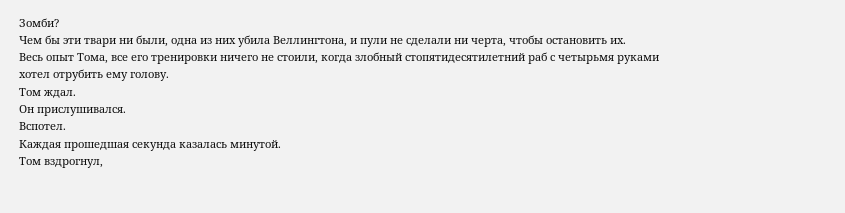Зомби?
Чем бы эти твари ни были, одна из них убила Веллингтона, и пули не сделали ни черта, чтобы остановить их.
Весь опыт Тома, все его тренировки ничего не стоили, когда злобный стопятидесятилетний раб с четырьмя руками хотел отрубить ему голову.
Том ждал.
Он прислушивался.
Вспотел.
Каждая прошедшая секунда казалась минутой.
Том вздрогнул,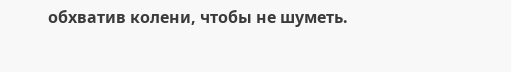обхватив колени, чтобы не шуметь.